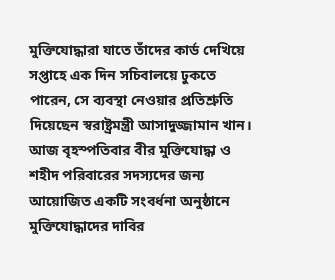মুক্তিযোদ্ধারা যাতে তাঁদের কার্ড দেখিয়ে সপ্তাহে এক দিন সচিবালয়ে ঢুকতে পারেন, সে ব্যবস্থা নেওয়ার প্রতিশ্রুতি দিয়েছেন স্বরাষ্ট্রমন্ত্রী আসাদুজ্জামান খান। আজ বৃহস্পতিবার বীর মুক্তিযোদ্ধা ও শহীদ পরিবারের সদস্যদের জন্য আয়োজিত একটি সংবর্ধনা অনুষ্ঠানে মুক্তিযোদ্ধাদের দাবির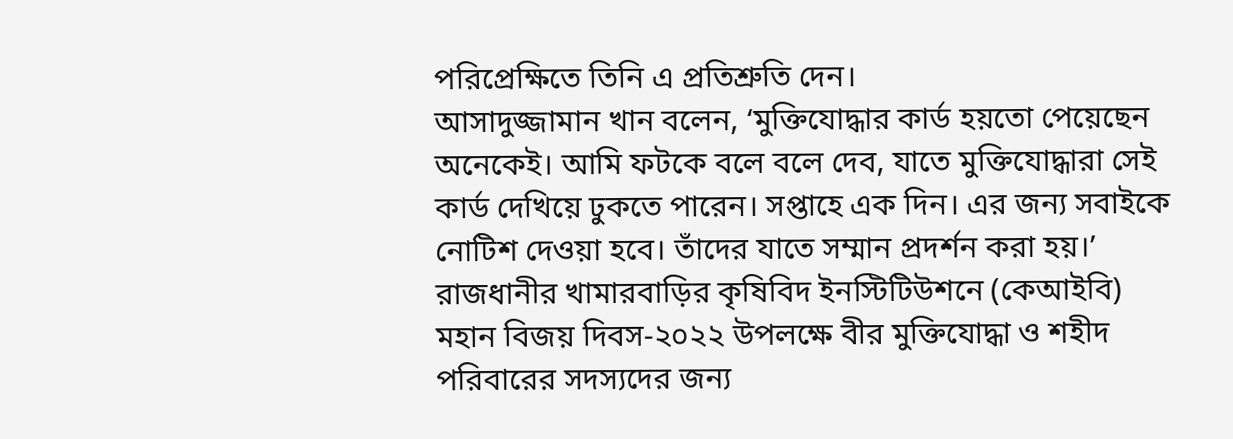পরিপ্রেক্ষিতে তিনি এ প্রতিশ্রুতি দেন।
আসাদুজ্জামান খান বলেন, ‘মুক্তিযোদ্ধার কার্ড হয়তো পেয়েছেন অনেকেই। আমি ফটকে বলে বলে দেব, যাতে মুক্তিযোদ্ধারা সেই কার্ড দেখিয়ে ঢুকতে পারেন। সপ্তাহে এক দিন। এর জন্য সবাইকে নোটিশ দেওয়া হবে। তাঁদের যাতে সম্মান প্রদর্শন করা হয়।’
রাজধানীর খামারবাড়ির কৃষিবিদ ইনস্টিটিউশনে (কেআইবি) মহান বিজয় দিবস-২০২২ উপলক্ষে বীর মুক্তিযোদ্ধা ও শহীদ পরিবারের সদস্যদের জন্য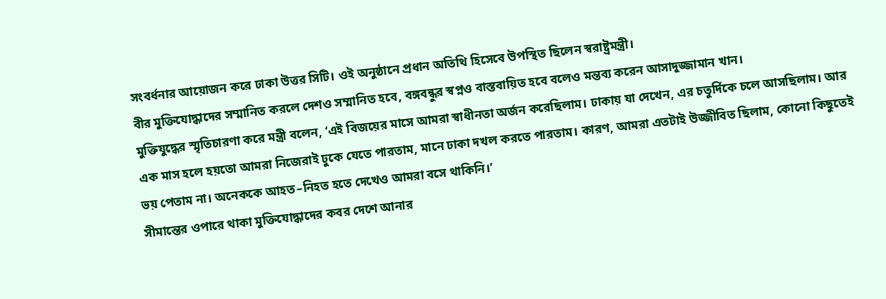সংবর্ধনার আয়োজন করে ঢাকা উত্তর সিটি। ওই অনুষ্ঠানে প্রধান অতিথি হিসেবে উপস্থিত ছিলেন স্বরাষ্ট্রমন্ত্রী।
বীর মুক্তিযোদ্ধাদের সম্মানিত করলে দেশও সম্মানিত হবে, বঙ্গবন্ধুর স্বপ্নও বাস্তবায়িত হবে বলেও মন্তব্য করেন আসাদুজ্জামান খান।
মুক্তিযুদ্ধের স্মৃতিচারণা করে মন্ত্রী বলেন, ‘এই বিজয়ের মাসে আমরা স্বাধীনতা অর্জন করেছিলাম। ঢাকায় যা দেখেন, এর চতুর্দিকে চলে আসছিলাম। আর এক মাস হলে হয়তো আমরা নিজেরাই ঢুকে যেতে পারতাম, মানে ঢাকা দখল করতে পারতাম। কারণ, আমরা এতটাই উজ্জীবিত ছিলাম, কোনো কিছুতেই ভয় পেতাম না। অনেককে আহত–নিহত হতে দেখেও আমরা বসে থাকিনি।’
সীমান্তের ওপারে থাকা মুক্তিযোদ্ধাদের কবর দেশে আনার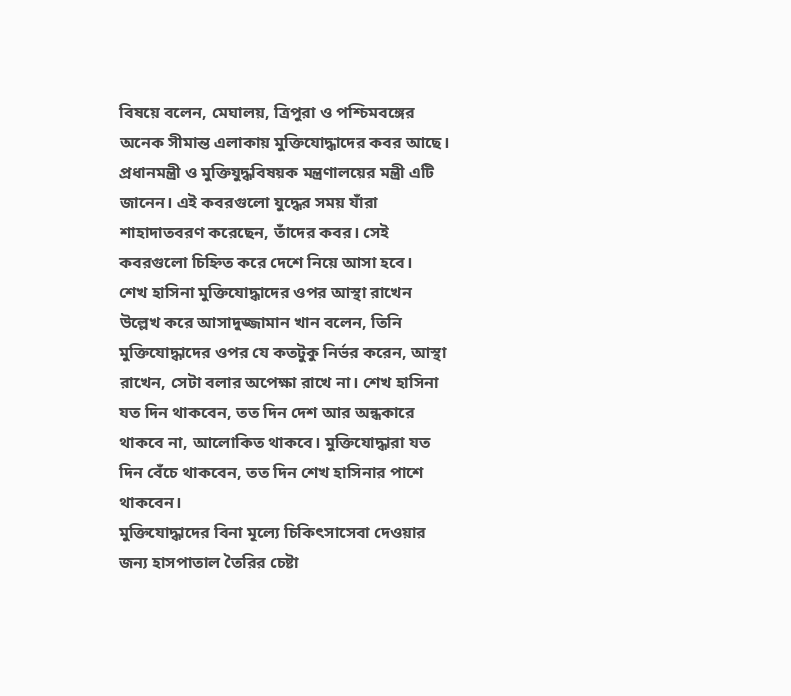বিষয়ে বলেন, মেঘালয়, ত্রিপুরা ও পশ্চিমবঙ্গের অনেক সীমান্ত এলাকায় মুক্তিযোদ্ধাদের কবর আছে। প্রধানমন্ত্রী ও মুক্তিযুদ্ধবিষয়ক মন্ত্রণালয়ের মন্ত্রী এটি জানেন। এই কবরগুলো যুদ্ধের সময় যাঁরা শাহাদাতবরণ করেছেন, তাঁদের কবর। সেই কবরগুলো চিহ্নিত করে দেশে নিয়ে আসা হবে।
শেখ হাসিনা মুক্তিযোদ্ধাদের ওপর আস্থা রাখেন উল্লেখ করে আসাদুজ্জামান খান বলেন, তিনি মুক্তিযোদ্ধাদের ওপর যে কতটুকু নির্ভর করেন, আস্থা রাখেন, সেটা বলার অপেক্ষা রাখে না। শেখ হাসিনা যত দিন থাকবেন, তত দিন দেশ আর অন্ধকারে থাকবে না, আলোকিত থাকবে। মুক্তিযোদ্ধারা যত দিন বেঁচে থাকবেন, তত দিন শেখ হাসিনার পাশে থাকবেন।
মুক্তিযোদ্ধাদের বিনা মূল্যে চিকিৎসাসেবা দেওয়ার জন্য হাসপাতাল তৈরির চেষ্টা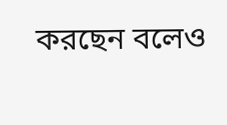করছেন বলেও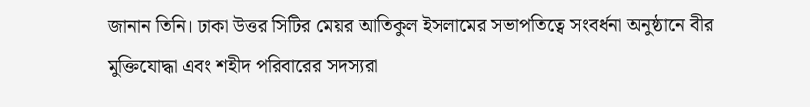জানান তিনি। ঢাকা উত্তর সিটির মেয়র আতিকুল ইসলামের সভাপতিত্বে সংবর্ধনা অনুষ্ঠানে বীর মুক্তিযোদ্ধা এবং শহীদ পরিবারের সদস্যরা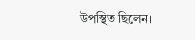উপস্থিত ছিলেন।